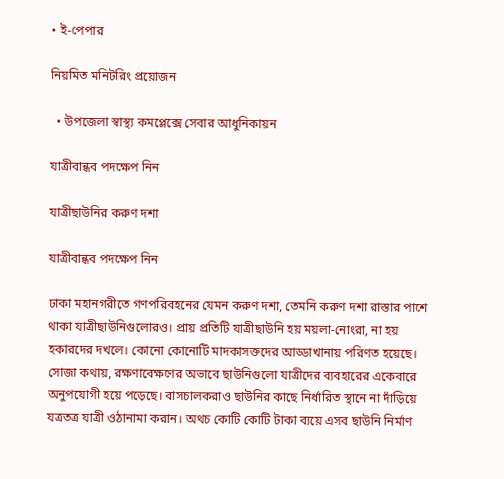• ই-পেপার

নিয়মিত মনিটরিং প্রয়োজন

  • উপজেলা স্বাস্থ্য কমপ্লেক্সে সেবার আধুনিকায়ন

যাত্রীবান্ধব পদক্ষেপ নিন

যাত্রীছাউনির করুণ দশা

যাত্রীবান্ধব পদক্ষেপ নিন

ঢাকা মহানগরীতে গণপরিবহনের যেমন করুণ দশা, তেমনি করুণ দশা রাস্তার পাশে থাকা যাত্রীছাউনিগুলোরও। প্রায় প্রতিটি যাত্রীছাউনি হয় ময়লা-নোংরা, না হয় হকারদের দখলে। কোনো কোনোটি মাদকাসক্তদের আড্ডাখানায় পরিণত হয়েছে। সোজা কথায়, রক্ষণাবেক্ষণের অভাবে ছাউনিগুলো যাত্রীদের ব্যবহারের একেবারে অনুপযোগী হয়ে পড়েছে। বাসচালকরাও ছাউনির কাছে নির্ধারিত স্থানে না দাঁড়িয়ে যত্রতত্র যাত্রী ওঠানামা করান। অথচ কোটি কোটি টাকা ব্যয়ে এসব ছাউনি নির্মাণ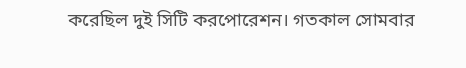করেছিল দুই সিটি করপোরেশন। গতকাল সোমবার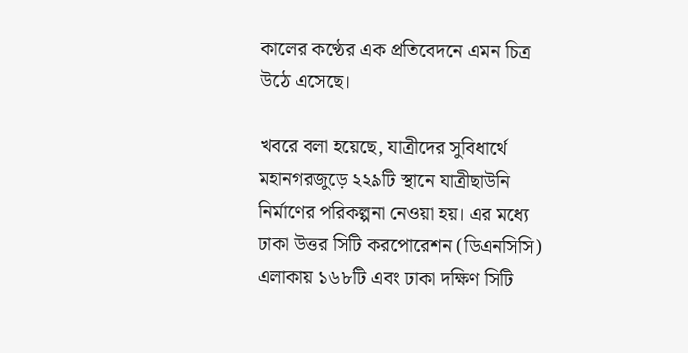কালের কণ্ঠের এক প্রতিবেদনে এমন চিত্র উঠে এসেছে।

খবরে বলা হয়েছে, যাত্রীদের সুবিধার্থে মহানগরজুড়ে ২২৯টি স্থানে যাত্রীছাউনি নির্মাণের পরিকল্পনা নেওয়া হয়। এর মধ্যে ঢাকা উত্তর সিটি করপোরেশন (ডিএনসিসি) এলাকায় ১৬৮টি এবং ঢাকা দক্ষিণ সিটি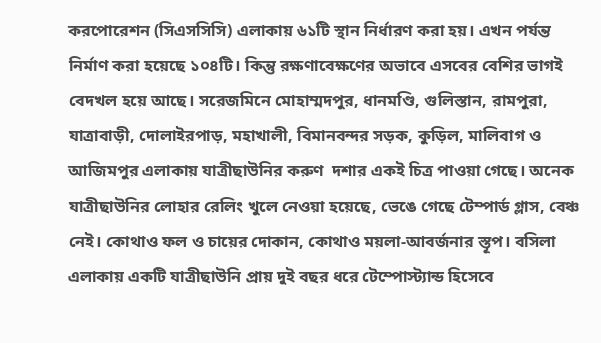করপোরেশন (সিএসসিসি) এলাকায় ৬১টি স্থান নির্ধারণ করা হয়। এখন পর্যন্ত নির্মাণ করা হয়েছে ১০৪টি। কিন্তু রক্ষণাবেক্ষণের অভাবে এসবের বেশির ভাগই বেদখল হয়ে আছে। সরেজমিনে মোহাম্মদপুর, ধানমণ্ডি, গুলিস্তান, রামপুরা, যাত্রাবাড়ী, দোলাইরপাড়, মহাখালী, বিমানবন্দর সড়ক, কুড়িল, মালিবাগ ও আজিমপুর এলাকায় যাত্রীছাউনির করুণ  দশার একই চিত্র পাওয়া গেছে। অনেক যাত্রীছাউনির লোহার রেলিং খুলে নেওয়া হয়েছে, ভেঙে গেছে টেম্পার্ড গ্লাস, বেঞ্চ নেই। কোথাও ফল ও চায়ের দোকান, কোথাও ময়লা-আবর্জনার স্তূপ। বসিলা এলাকায় একটি যাত্রীছাউনি প্রায় দুই বছর ধরে টেম্পোস্ট্যান্ড হিসেবে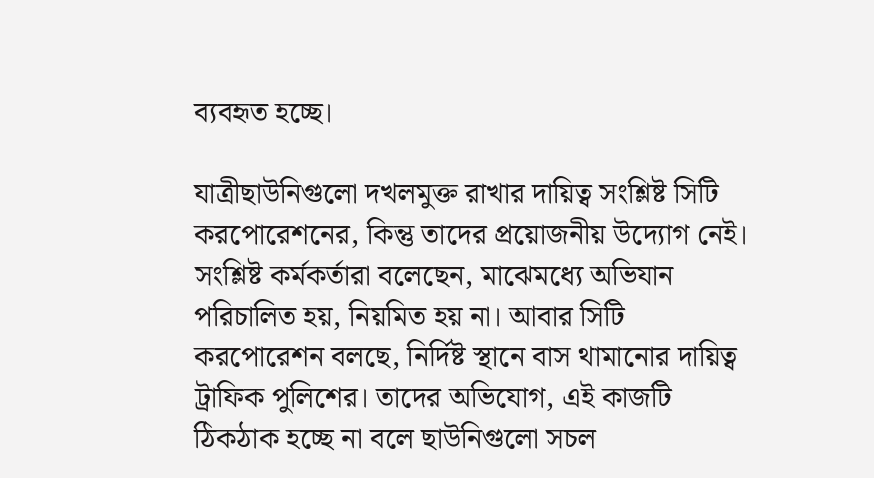ব্যবহৃত হচ্ছে।

যাত্রীছাউনিগুলো দখলমুক্ত রাখার দায়িত্ব সংশ্লিষ্ট সিটি করপোরেশনের, কিন্তু তাদের প্রয়োজনীয় উদ্যোগ নেই। সংশ্লিষ্ট কর্মকর্তারা বলেছেন, মাঝেমধ্যে অভিযান পরিচালিত হয়, নিয়মিত হয় না। আবার সিটি করপোরেশন বলছে, নির্দিষ্ট স্থানে বাস থামানোর দায়িত্ব ট্রাফিক পুলিশের। তাদের অভিযোগ, এই কাজটি ঠিকঠাক হচ্ছে না বলে ছাউনিগুলো সচল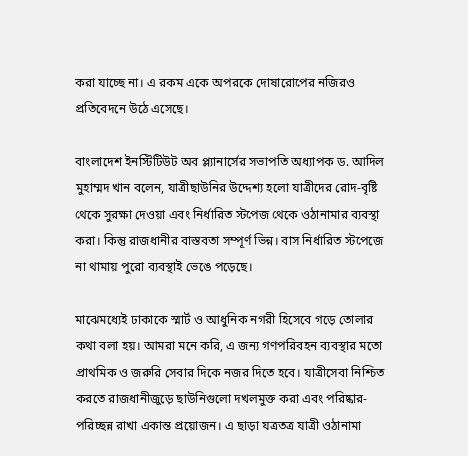করা যাচ্ছে না। এ রকম একে অপরকে দোষারোপের নজিরও প্রতিবেদনে উঠে এসেছে।

বাংলাদেশ ইনস্টিটিউট অব প্ল্যানার্সের সভাপতি অধ্যাপক ড. আদিল মুহাম্মদ খান বলেন, যাত্রীছাউনির উদ্দেশ্য হলো যাত্রীদের রোদ-বৃষ্টি থেকে সুরক্ষা দেওয়া এবং নির্ধারিত স্টপেজ থেকে ওঠানামার ব্যবস্থা করা। কিন্তু রাজধানীর বাস্তবতা সম্পূর্ণ ভিন্ন। বাস নির্ধারিত স্টপেজে না থামায় পুরো ব্যবস্থাই ভেঙে পড়েছে।

মাঝেমধ্যেই ঢাকাকে স্মার্ট ও আধুনিক নগরী হিসেবে গড়ে তোলার কথা বলা হয়। আমরা মনে করি, এ জন্য গণপরিবহন ব্যবস্থার মতো প্রাথমিক ও জরুরি সেবার দিকে নজর দিতে হবে। যাত্রীসেবা নিশ্চিত করতে রাজধানীজুড়ে ছাউনিগুলো দখলমুক্ত করা এবং পরিষ্কার-পরিচ্ছন্ন রাখা একান্ত প্রয়োজন। এ ছাড়া যত্রতত্র যাত্রী ওঠানামা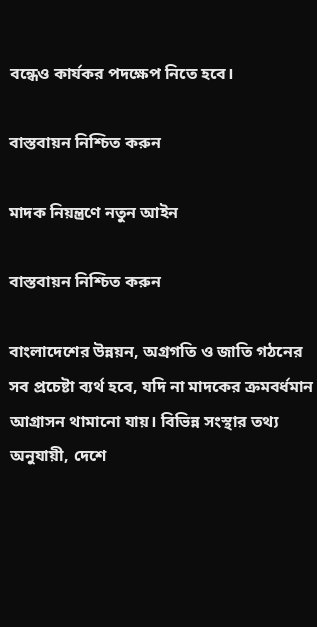বন্ধেও কার্যকর পদক্ষেপ নিতে হবে।

বাস্তবায়ন নিশ্চিত করুন

মাদক নিয়ন্ত্রণে নতুন আইন

বাস্তবায়ন নিশ্চিত করুন

বাংলাদেশের উন্নয়ন, অগ্রগতি ও জাতি গঠনের সব প্রচেষ্টা ব্যর্থ হবে, যদি না মাদকের ক্রমবর্ধমান আগ্রাসন থামানো যায়। বিভিন্ন সংস্থার তথ্য অনুযায়ী, দেশে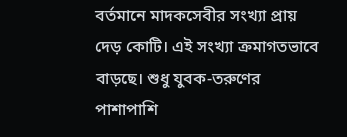বর্তমানে মাদকসেবীর সংখ্যা প্রায় দেড় কোটি। এই সংখ্যা ক্রমাগতভাবে বাড়ছে। শুধু যুবক-তরুণের পাশাপাশি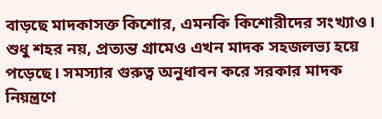বাড়ছে মাদকাসক্ত কিশোর, এমনকি কিশোরীদের সংখ্যাও। শুধু শহর নয়, প্রত্যন্ত গ্রামেও এখন মাদক সহজলভ্য হয়ে পড়েছে। সমস্যার গুরুত্ব অনুধাবন করে সরকার মাদক নিয়ন্ত্রণে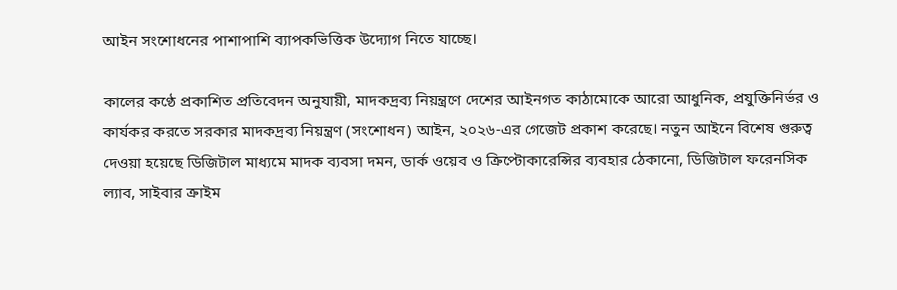আইন সংশোধনের পাশাপাশি ব্যাপকভিত্তিক উদ্যোগ নিতে যাচ্ছে।

কালের কণ্ঠে প্রকাশিত প্রতিবেদন অনুযায়ী, মাদকদ্রব্য নিয়ন্ত্রণে দেশের আইনগত কাঠামোকে আরো আধুনিক, প্রযুক্তিনির্ভর ও কার্যকর করতে সরকার মাদকদ্রব্য নিয়ন্ত্রণ (সংশোধন) আইন, ২০২৬-এর গেজেট প্রকাশ করেছে। নতুন আইনে বিশেষ গুরুত্ব দেওয়া হয়েছে ডিজিটাল মাধ্যমে মাদক ব্যবসা দমন, ডার্ক ওয়েব ও ক্রিপ্টোকারেন্সির ব্যবহার ঠেকানো, ডিজিটাল ফরেনসিক ল্যাব, সাইবার ক্রাইম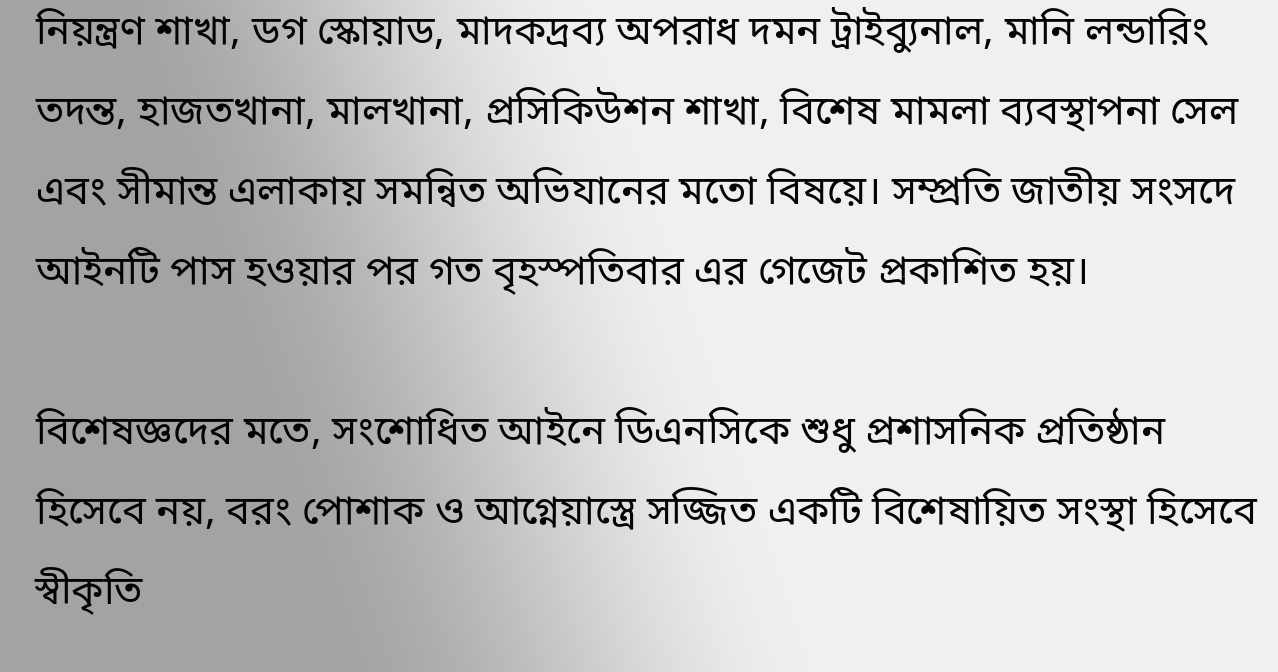নিয়ন্ত্রণ শাখা, ডগ স্কোয়াড, মাদকদ্রব্য অপরাধ দমন ট্রাইব্যুনাল, মানি লন্ডারিং তদন্ত, হাজতখানা, মালখানা, প্রসিকিউশন শাখা, বিশেষ মামলা ব্যবস্থাপনা সেল এবং সীমান্ত এলাকায় সমন্বিত অভিযানের মতো বিষয়ে। সম্প্রতি জাতীয় সংসদে আইনটি পাস হওয়ার পর গত বৃহস্পতিবার এর গেজেট প্রকাশিত হয়।

বিশেষজ্ঞদের মতে, সংশোধিত আইনে ডিএনসিকে শুধু প্রশাসনিক প্রতিষ্ঠান হিসেবে নয়, বরং পোশাক ও আগ্নেয়াস্ত্রে সজ্জিত একটি বিশেষায়িত সংস্থা হিসেবে স্বীকৃতি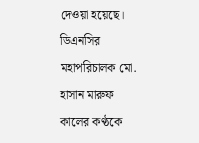দেওয়া হয়েছে। ডিএনসির মহাপরিচালক মো. হাসান মারুফ কালের কণ্ঠকে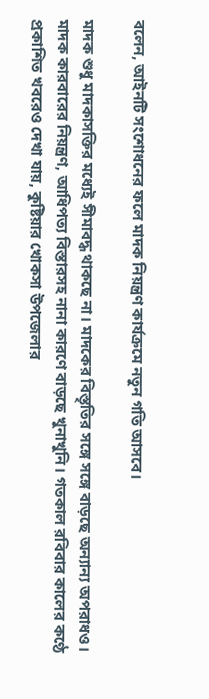বলেন, আইনটি সংশোধনের ফলে মাদক নিয়ন্ত্রণ কার্যক্রমে নতুন গতি আসবে।

মাদক শুধু মাদকাসক্তির মধ্যেই সীমাবদ্ধ থাকছে না। মাদকের বিস্তৃতির সঙ্গে সঙ্গে বাড়ছে অন্যান্য অপরাধও। মাদক কারবারের নিয়ন্ত্রণ, আধিপত্য বিস্তারসহ নানা কারণে বাড়ছে খুনাখুনি। গতকাল রবিবার কালের কণ্ঠে প্রকাশিত খবরেও দেখা যায়, কুষ্টিয়ার খোকসা উপজেলার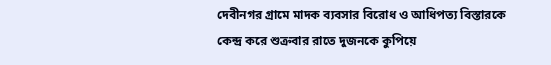দেবীনগর গ্রামে মাদক ব্যবসার বিরোধ ও আধিপত্য বিস্তারকে কেন্দ্র করে শুক্রবার রাতে দুজনকে কুপিয়ে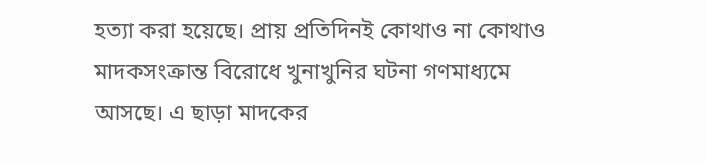হত্যা করা হয়েছে। প্রায় প্রতিদিনই কোথাও না কোথাও মাদকসংক্রান্ত বিরোধে খুনাখুনির ঘটনা গণমাধ্যমে আসছে। এ ছাড়া মাদকের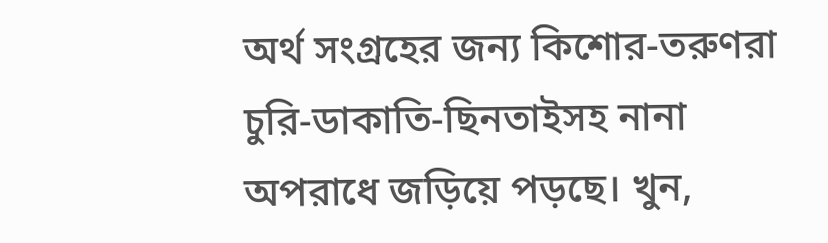অর্থ সংগ্রহের জন্য কিশোর-তরুণরা চুরি-ডাকাতি-ছিনতাইসহ নানা অপরাধে জড়িয়ে পড়ছে। খুন,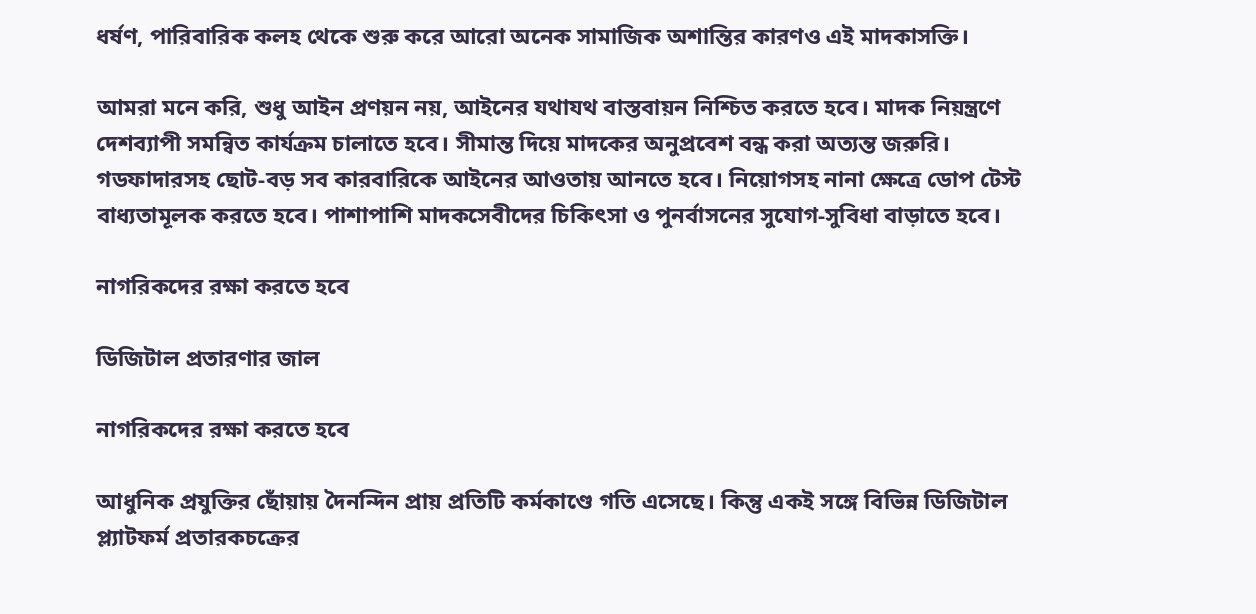ধর্ষণ, পারিবারিক কলহ থেকে শুরু করে আরো অনেক সামাজিক অশান্তির কারণও এই মাদকাসক্তি।

আমরা মনে করি, শুধু আইন প্রণয়ন নয়, আইনের যথাযথ বাস্তবায়ন নিশ্চিত করতে হবে। মাদক নিয়ন্ত্রণে দেশব্যাপী সমন্বিত কার্যক্রম চালাতে হবে। সীমান্ত দিয়ে মাদকের অনুপ্রবেশ বন্ধ করা অত্যন্ত জরুরি। গডফাদারসহ ছোট-বড় সব কারবারিকে আইনের আওতায় আনতে হবে। নিয়োগসহ নানা ক্ষেত্রে ডোপ টেস্ট বাধ্যতামূলক করতে হবে। পাশাপাশি মাদকসেবীদের চিকিৎসা ও পুনর্বাসনের সুযোগ-সুবিধা বাড়াতে হবে।

নাগরিকদের রক্ষা করতে হবে

ডিজিটাল প্রতারণার জাল

নাগরিকদের রক্ষা করতে হবে

আধুনিক প্রযুক্তির ছোঁয়ায় দৈনন্দিন প্রায় প্রতিটি কর্মকাণ্ডে গতি এসেছে। কিন্তু একই সঙ্গে বিভিন্ন ডিজিটাল প্ল্যাটফর্ম প্রতারকচক্রের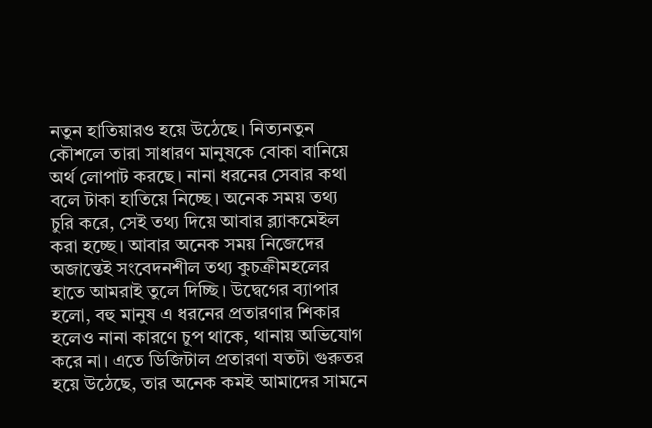নতুন হাতিয়ারও হয়ে উঠেছে। নিত্যনতুন কৌশলে তারা সাধারণ মানুষকে বোকা বানিয়ে অর্থ লোপাট করছে। নানা ধরনের সেবার কথা বলে টাকা হাতিয়ে নিচ্ছে। অনেক সময় তথ্য চুরি করে, সেই তথ্য দিয়ে আবার ব্ল্যাকমেইল করা হচ্ছে। আবার অনেক সময় নিজেদের অজান্তেই সংবেদনশীল তথ্য কুচক্রীমহলের হাতে আমরাই তুলে দিচ্ছি। উদ্বেগের ব্যাপার হলো, বহু মানুষ এ ধরনের প্রতারণার শিকার হলেও নানা কারণে চুপ থাকে, থানায় অভিযোগ করে না। এতে ডিজিটাল প্রতারণা যতটা গুরুতর হয়ে উঠেছে, তার অনেক কমই আমাদের সামনে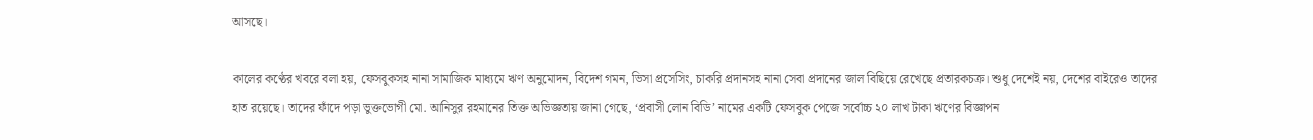আসছে।

কালের কণ্ঠের খবরে বলা হয়, ফেসবুকসহ নানা সামাজিক মাধ্যমে ঋণ অনুমোদন, বিদেশ গমন, ভিসা প্রসেসিং, চাকরি প্রদানসহ নানা সেবা প্রদানের জাল বিছিয়ে রেখেছে প্রতারকচক্র। শুধু দেশেই নয়, দেশের বাইরেও তাদের হাত রয়েছে। তাদের ফাঁদে পড়া ভুক্তভোগী মো. আনিসুর রহমানের তিক্ত অভিজ্ঞতায় জানা গেছে, ‘প্রবাসী লোন বিডি’ নামের একটি ফেসবুক পেজে সর্বোচ্চ ২০ লাখ টাকা ঋণের বিজ্ঞাপন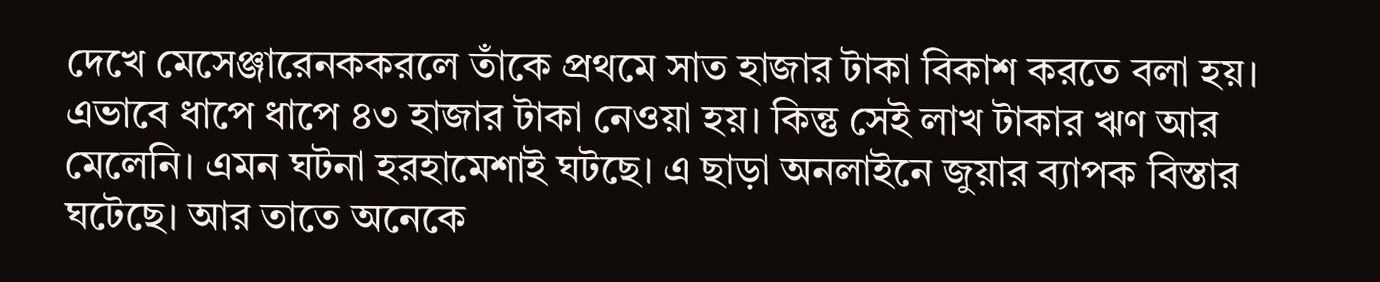দেখে মেসেঞ্জারেনককরলে তাঁকে প্রথমে সাত হাজার টাকা বিকাশ করতে বলা হয়। এভাবে ধাপে ধাপে ৪৩ হাজার টাকা নেওয়া হয়। কিন্তু সেই লাখ টাকার ঋণ আর মেলেনি। এমন ঘটনা হরহামেশাই ঘটছে। এ ছাড়া অনলাইনে জুয়ার ব্যাপক বিস্তার ঘটেছে। আর তাতে অনেকে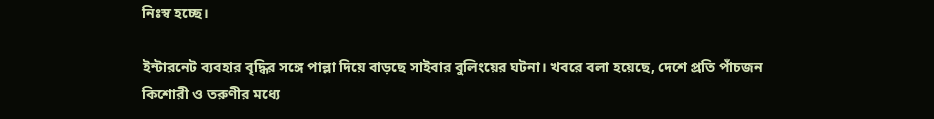নিঃস্ব হচ্ছে।

ইন্টারনেট ব্যবহার বৃদ্ধির সঙ্গে পাল্লা দিয়ে বাড়ছে সাইবার বুলিংয়ের ঘটনা। খবরে বলা হয়েছে, দেশে প্রতি পাঁচজন কিশোরী ও তরুণীর মধ্যে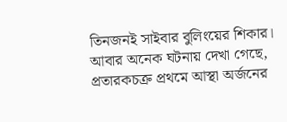তিনজনই সাইবার বুলিংয়ের শিকার। আবার অনেক ঘটনায় দেখা গেছে, প্রতারকচক্র প্রথমে আস্থা অর্জনের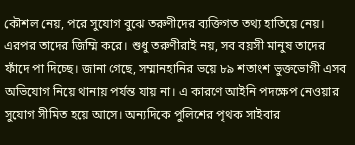কৌশল নেয়, পরে সুযোগ বুঝে তরুণীদের ব্যক্তিগত তথ্য হাতিয়ে নেয়। এরপর তাদের জিম্মি করে। শুধু তরুণীরাই নয়, সব বয়সী মানুষ তাদের ফাঁদে পা দিচ্ছে। জানা গেছে, সম্মানহানির ভয়ে ৮৯ শতাংশ ভুক্তভোগী এসব অভিযোগ নিয়ে থানায় পর্যন্ত যায় না। এ কারণে আইনি পদক্ষেপ নেওয়ার সুযোগ সীমিত হয়ে আসে। অন্যদিকে পুলিশের পৃথক সাইবার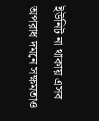ইউনিট না থাকায় এসব অপরাধ দমনে সক্ষমতাও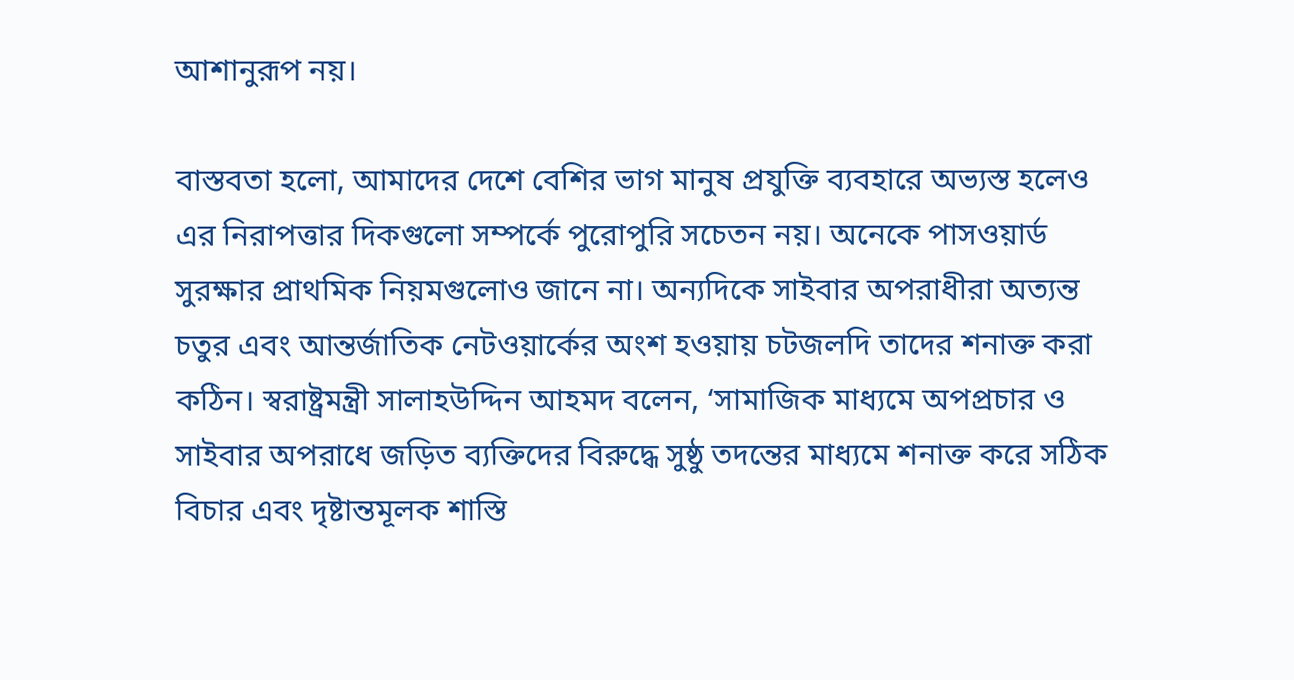আশানুরূপ নয়।

বাস্তবতা হলো, আমাদের দেশে বেশির ভাগ মানুষ প্রযুক্তি ব্যবহারে অভ্যস্ত হলেও এর নিরাপত্তার দিকগুলো সম্পর্কে পুরোপুরি সচেতন নয়। অনেকে পাসওয়ার্ড সুরক্ষার প্রাথমিক নিয়মগুলোও জানে না। অন্যদিকে সাইবার অপরাধীরা অত্যন্ত চতুর এবং আন্তর্জাতিক নেটওয়ার্কের অংশ হওয়ায় চটজলদি তাদের শনাক্ত করা কঠিন। স্বরাষ্ট্রমন্ত্রী সালাহউদ্দিন আহমদ বলেন, ‘সামাজিক মাধ্যমে অপপ্রচার ও সাইবার অপরাধে জড়িত ব্যক্তিদের বিরুদ্ধে সুষ্ঠু তদন্তের মাধ্যমে শনাক্ত করে সঠিক বিচার এবং দৃষ্টান্তমূলক শাস্তি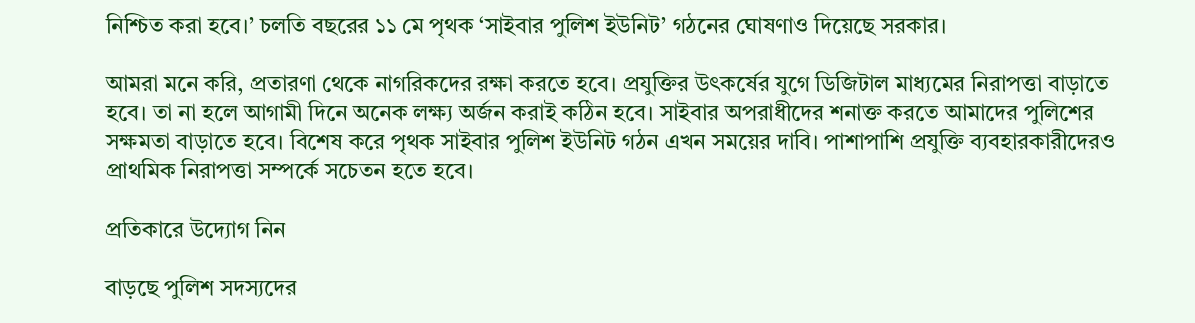নিশ্চিত করা হবে।’ চলতি বছরের ১১ মে পৃথক ‘সাইবার পুলিশ ইউনিট’ গঠনের ঘোষণাও দিয়েছে সরকার।

আমরা মনে করি, প্রতারণা থেকে নাগরিকদের রক্ষা করতে হবে। প্রযুক্তির উৎকর্ষের যুগে ডিজিটাল মাধ্যমের নিরাপত্তা বাড়াতে হবে। তা না হলে আগামী দিনে অনেক লক্ষ্য অর্জন করাই কঠিন হবে। সাইবার অপরাধীদের শনাক্ত করতে আমাদের পুলিশের সক্ষমতা বাড়াতে হবে। বিশেষ করে পৃথক সাইবার পুলিশ ইউনিট গঠন এখন সময়ের দাবি। পাশাপাশি প্রযুক্তি ব্যবহারকারীদেরও প্রাথমিক নিরাপত্তা সম্পর্কে সচেতন হতে হবে।

প্রতিকারে উদ্যোগ নিন

বাড়ছে পুলিশ সদস্যদের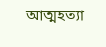আত্মহত্যা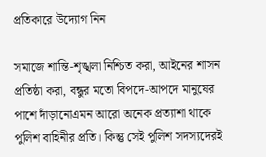প্রতিকারে উদ্যোগ নিন

সমাজে শান্তি-শৃঙ্খলা নিশ্চিত করা, আইনের শাসন প্রতিষ্ঠা করা, বন্ধুর মতো বিপদে-আপদে মানুষের পাশে দাঁড়ানোএমন আরো অনেক প্রত্যাশা থাকে পুলিশ বাহিনীর প্রতি। কিন্তু সেই পুলিশ সদস্যদেরই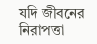যদি জীবনের নিরাপত্তা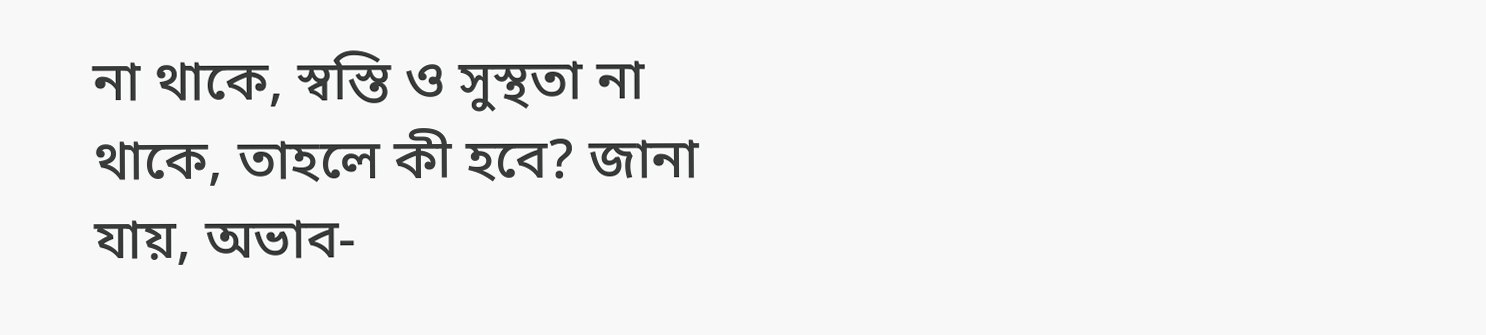না থাকে, স্বস্তি ও সুস্থতা না থাকে, তাহলে কী হবে? জানা যায়, অভাব-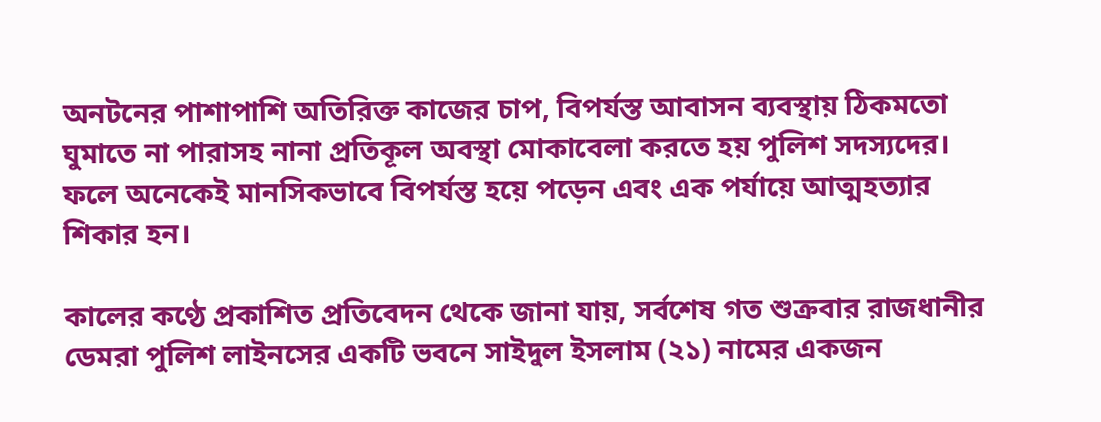অনটনের পাশাপাশি অতিরিক্ত কাজের চাপ, বিপর্যস্ত আবাসন ব্যবস্থায় ঠিকমতো ঘুমাতে না পারাসহ নানা প্রতিকূল অবস্থা মোকাবেলা করতে হয় পুলিশ সদস্যদের। ফলে অনেকেই মানসিকভাবে বিপর্যস্ত হয়ে পড়েন এবং এক পর্যায়ে আত্মহত্যার শিকার হন।

কালের কণ্ঠে প্রকাশিত প্রতিবেদন থেকে জানা যায়, সর্বশেষ গত শুক্রবার রাজধানীর ডেমরা পুলিশ লাইনসের একটি ভবনে সাইদুল ইসলাম (২১) নামের একজন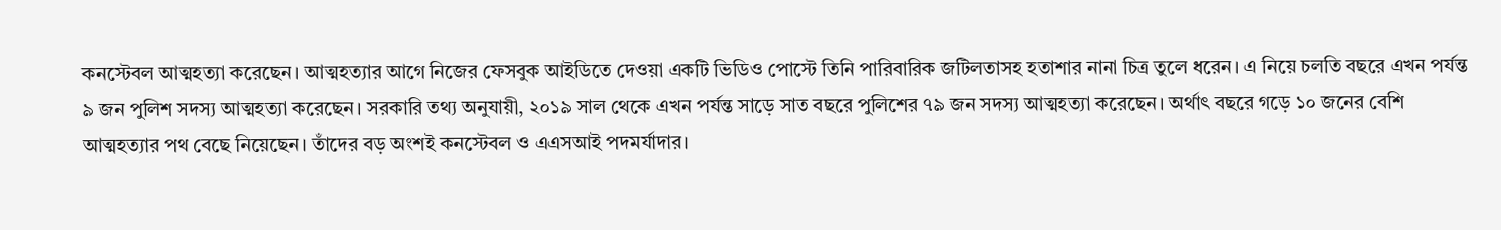কনস্টেবল আত্মহত্যা করেছেন। আত্মহত্যার আগে নিজের ফেসবুক আইডিতে দেওয়া একটি ভিডিও পোস্টে তিনি পারিবারিক জটিলতাসহ হতাশার নানা চিত্র তুলে ধরেন। এ নিয়ে চলতি বছরে এখন পর্যন্ত ৯ জন পুলিশ সদস্য আত্মহত্যা করেছেন। সরকারি তথ্য অনুযায়ী, ২০১৯ সাল থেকে এখন পর্যন্ত সাড়ে সাত বছরে পুলিশের ৭৯ জন সদস্য আত্মহত্যা করেছেন। অর্থাৎ বছরে গড়ে ১০ জনের বেশি আত্মহত্যার পথ বেছে নিয়েছেন। তাঁদের বড় অংশই কনস্টেবল ও এএসআই পদমর্যাদার।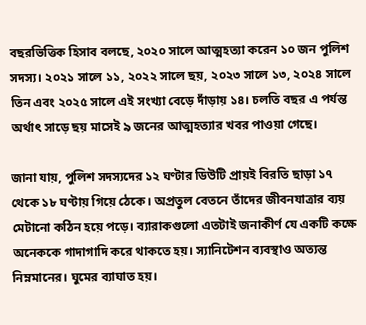বছরভিত্তিক হিসাব বলছে, ২০২০ সালে আত্মহত্যা করেন ১০ জন পুলিশ সদস্য। ২০২১ সালে ১১, ২০২২ সালে ছয়, ২০২৩ সালে ১৩, ২০২৪ সালে তিন এবং ২০২৫ সালে এই সংখ্যা বেড়ে দাঁড়ায় ১৪। চলতি বছর এ পর্যন্ত অর্থাৎ সাড়ে ছয় মাসেই ৯ জনের আত্মহত্যার খবর পাওয়া গেছে।

জানা যায়, পুলিশ সদস্যদের ১২ ঘণ্টার ডিউটি প্রায়ই বিরতি ছাড়া ১৭ থেকে ১৮ ঘণ্টায় গিয়ে ঠেকে। অপ্রতুল বেতনে তাঁদের জীবনযাত্রার ব্যয় মেটানো কঠিন হয়ে পড়ে। ব্যারাকগুলো এতটাই জনাকীর্ণ যে একটি কক্ষে অনেককে গাদাগাদি করে থাকতে হয়। স্যানিটেশন ব্যবস্থাও অত্যন্ত নিম্নমানের। ঘুমের ব্যাঘাত হয়।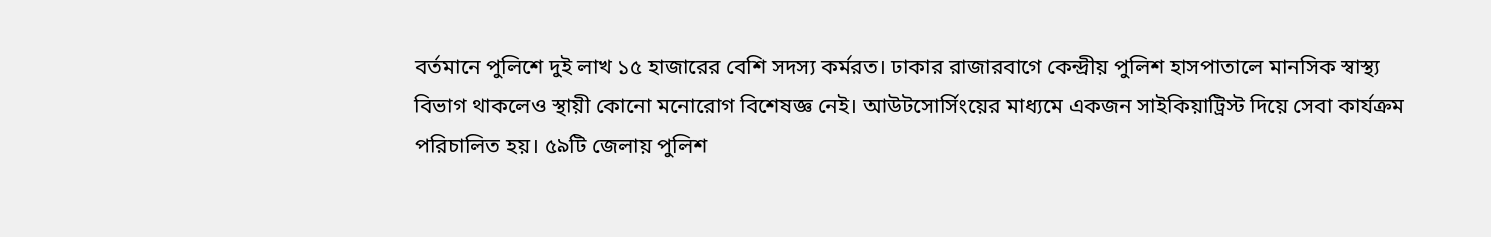বর্তমানে পুলিশে দুই লাখ ১৫ হাজারের বেশি সদস্য কর্মরত। ঢাকার রাজারবাগে কেন্দ্রীয় পুলিশ হাসপাতালে মানসিক স্বাস্থ্য বিভাগ থাকলেও স্থায়ী কোনো মনোরোগ বিশেষজ্ঞ নেই। আউটসোর্সিংয়ের মাধ্যমে একজন সাইকিয়াট্রিস্ট দিয়ে সেবা কার্যক্রম পরিচালিত হয়। ৫৯টি জেলায় পুলিশ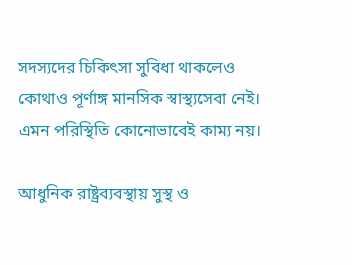সদস্যদের চিকিৎসা সুবিধা থাকলেও কোথাও পূর্ণাঙ্গ মানসিক স্বাস্থ্যসেবা নেই। এমন পরিস্থিতি কোনোভাবেই কাম্য নয়।

আধুনিক রাষ্ট্রব্যবস্থায় সুস্থ ও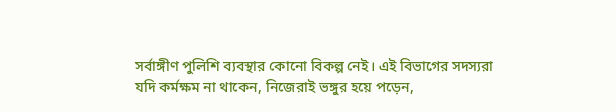সর্বাঙ্গীণ পুলিশি ব্যবস্থার কোনো বিকল্প নেই। এই বিভাগের সদস্যরা যদি কর্মক্ষম না থাকেন, নিজেরাই ভঙ্গুর হয়ে পড়েন,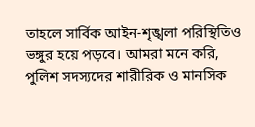তাহলে সার্বিক আইন-শৃঙ্খলা পরিস্থিতিও ভঙ্গুর হয়ে পড়বে। আমরা মনে করি, পুলিশ সদস্যদের শারীরিক ও মানসিক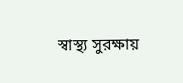স্বাস্থ্য সুরক্ষায়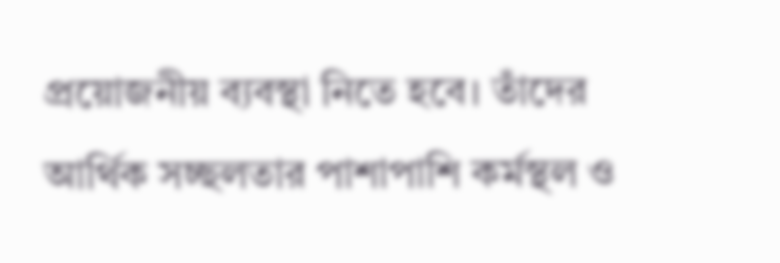প্রয়োজনীয় ব্যবস্থা নিতে হবে। তাঁদের আর্থিক সচ্ছলতার পাশাপাশি কর্মস্থল ও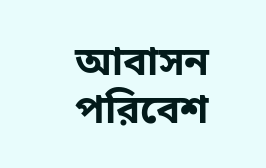আবাসন পরিবেশ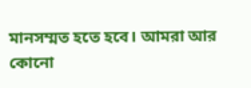মানসম্মত হতে হবে। আমরা আর কোনো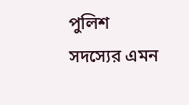পুলিশ সদস্যের এমন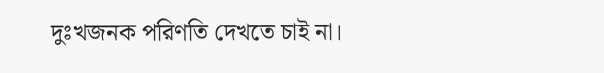দুঃখজনক পরিণতি দেখতে চাই না।